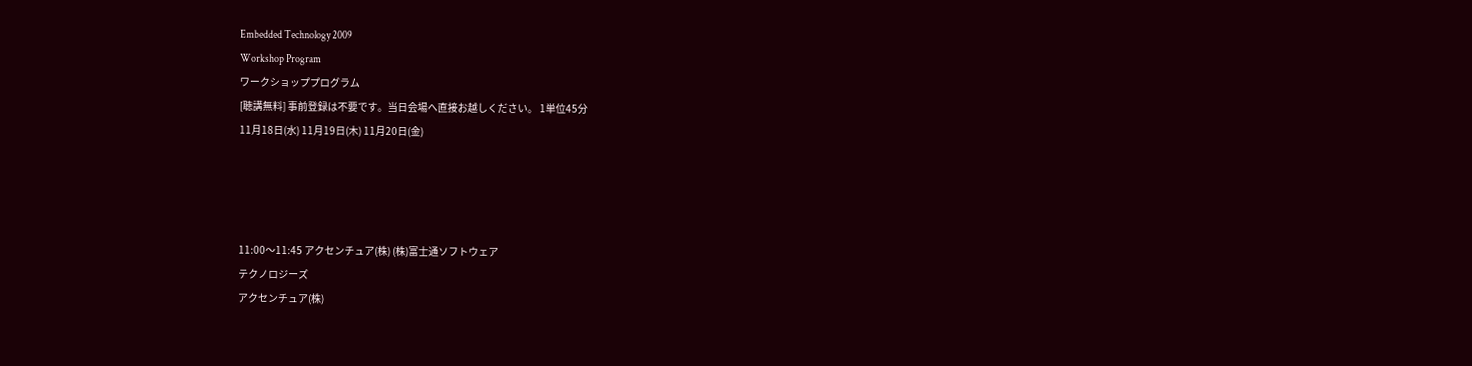Embedded Technology 2009
Workshop Program
ワークショッププログラム
[聴講無料] 事前登録は不要です。当日会場へ直接お越しください。 1単位45分
11月18日(水) 11月19日(木) 11月20日(金)




11:00〜11:45 アクセンチュア(株) (株)富士通ソフトウェア
テクノロジーズ
アクセンチュア(株)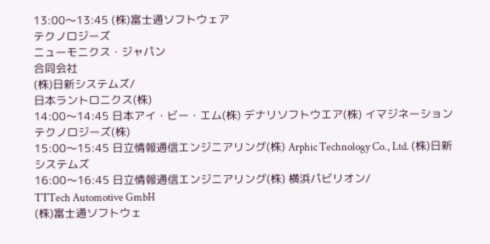13:00〜13:45 (株)富士通ソフトウェア
テクノロジーズ
ニューモニクス・ジャパン
合同会社
(株)日新システムズ/
日本ラントロニクス(株)
14:00〜14:45 日本アイ・ビー・エム(株) デナリソフトウエア(株) イマジネーション
テクノロジーズ(株)
15:00〜15:45 日立情報通信エンジニアリング(株) Arphic Technology Co., Ltd. (株)日新システムズ
16:00〜16:45 日立情報通信エンジニアリング(株) 横浜パビリオン/
TTTech Automotive GmbH
(株)富士通ソフトウェ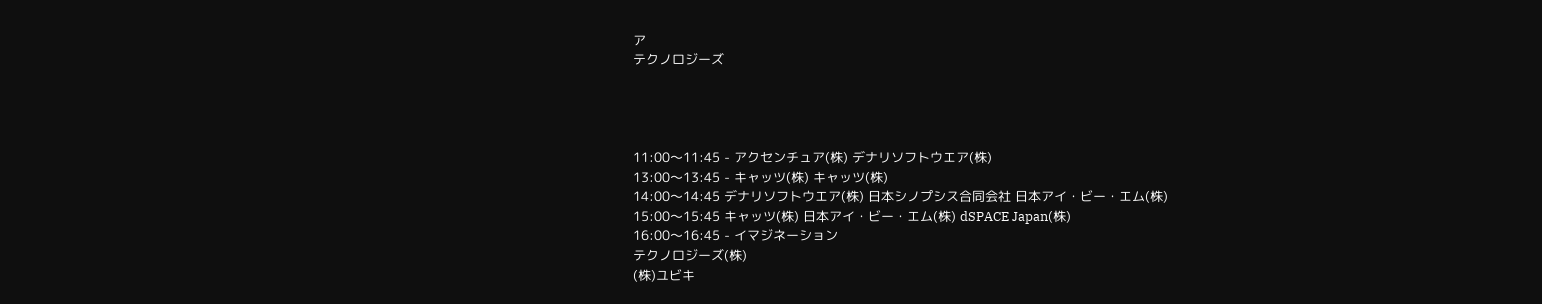ア
テクノロジーズ




11:00〜11:45 - アクセンチュア(株) デナリソフトウエア(株)
13:00〜13:45 - キャッツ(株) キャッツ(株)
14:00〜14:45 デナリソフトウエア(株) 日本シノプシス合同会社 日本アイ・ビー・エム(株)
15:00〜15:45 キャッツ(株) 日本アイ・ビー・エム(株) dSPACE Japan(株)
16:00〜16:45 - イマジネーション
テクノロジーズ(株)
(株)ユビキ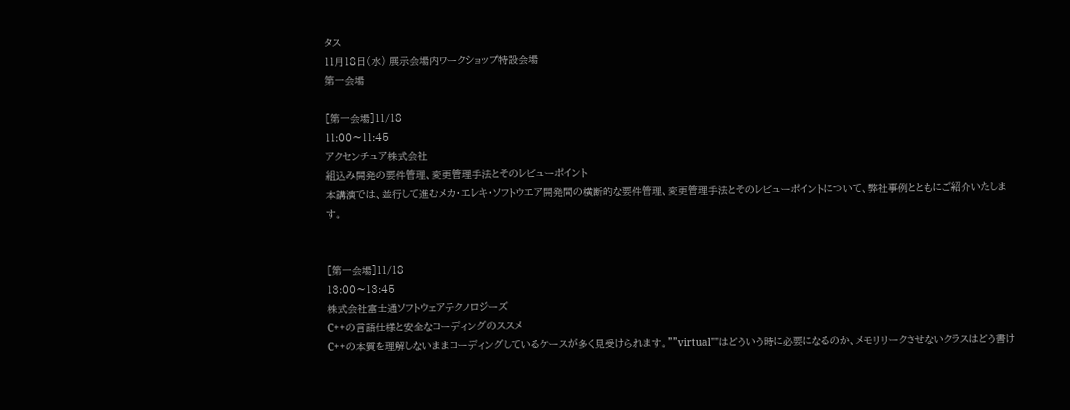タス
11月18日(水) 展示会場内ワークショップ特設会場
第一会場

[第一会場]11/18
11:00〜11:45
アクセンチュア株式会社
組込み開発の要件管理、変更管理手法とそのレビューポイント
本講演では、並行して進むメカ・エレキ・ソフトウエア開発間の横断的な要件管理、変更管理手法とそのレビューポイントについて、弊社事例とともにご紹介いたします。


[第一会場]11/18
13:00〜13:45
株式会社富士通ソフトウェアテクノロジーズ
C++の言語仕様と安全なコーディングのススメ
C++の本質を理解しないままコーディングしているケースが多く見受けられます。""virtual""はどういう時に必要になるのか、メモリリークさせないクラスはどう書け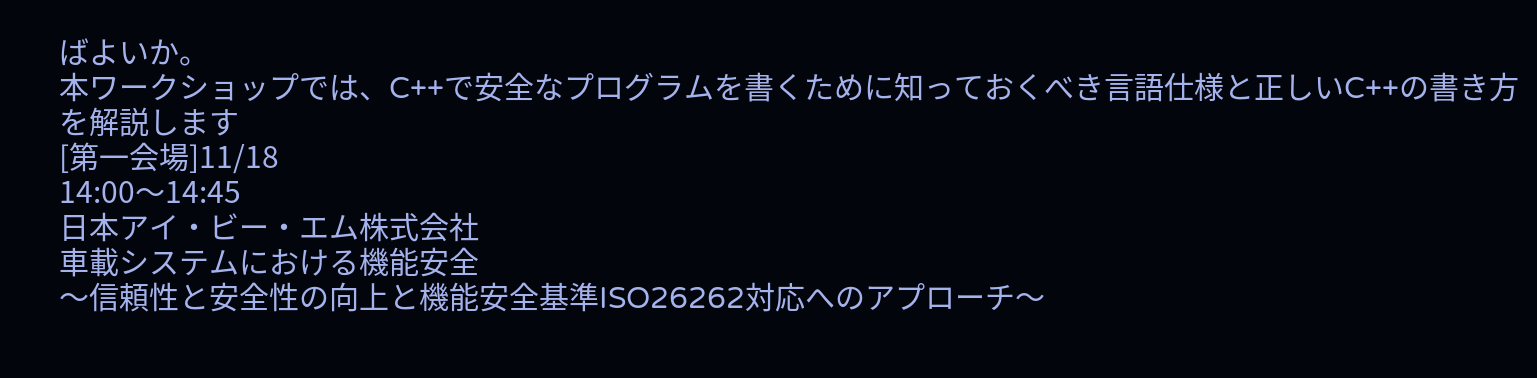ばよいか。
本ワークショップでは、C++で安全なプログラムを書くために知っておくべき言語仕様と正しいC++の書き方を解説します
[第一会場]11/18
14:00〜14:45
日本アイ・ビー・エム株式会社
車載システムにおける機能安全
〜信頼性と安全性の向上と機能安全基準ISO26262対応へのアプローチ〜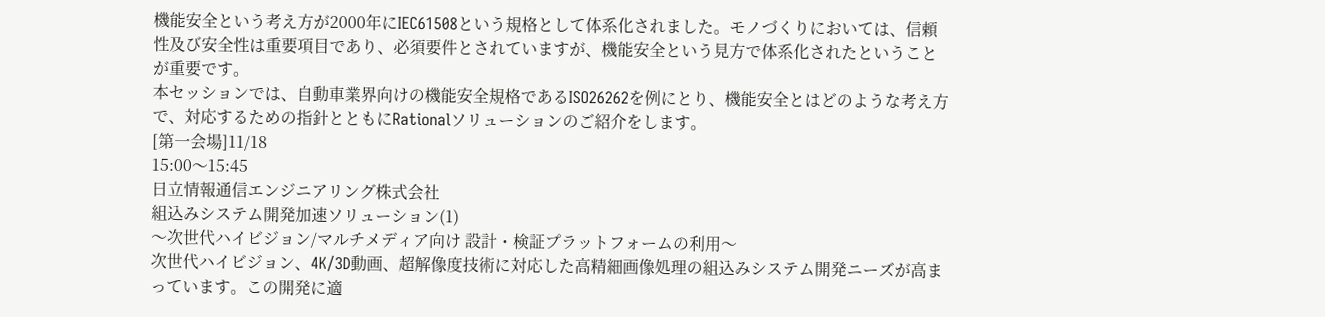機能安全という考え方が2000年にIEC61508という規格として体系化されました。モノづくりにおいては、信頼性及び安全性は重要項目であり、必須要件とされていますが、機能安全という見方で体系化されたということが重要です。
本セッションでは、自動車業界向けの機能安全規格であるISO26262を例にとり、機能安全とはどのような考え方で、対応するための指針とともにRationalソリューションのご紹介をします。
[第一会場]11/18
15:00〜15:45
日立情報通信エンジニアリング株式会社
組込みシステム開発加速ソリューション(1)
〜次世代ハイビジョン/マルチメディア向け 設計・検証プラットフォームの利用〜
次世代ハイビジョン、4K/3D動画、超解像度技術に対応した高精細画像処理の組込みシステム開発ニーズが高まっています。この開発に適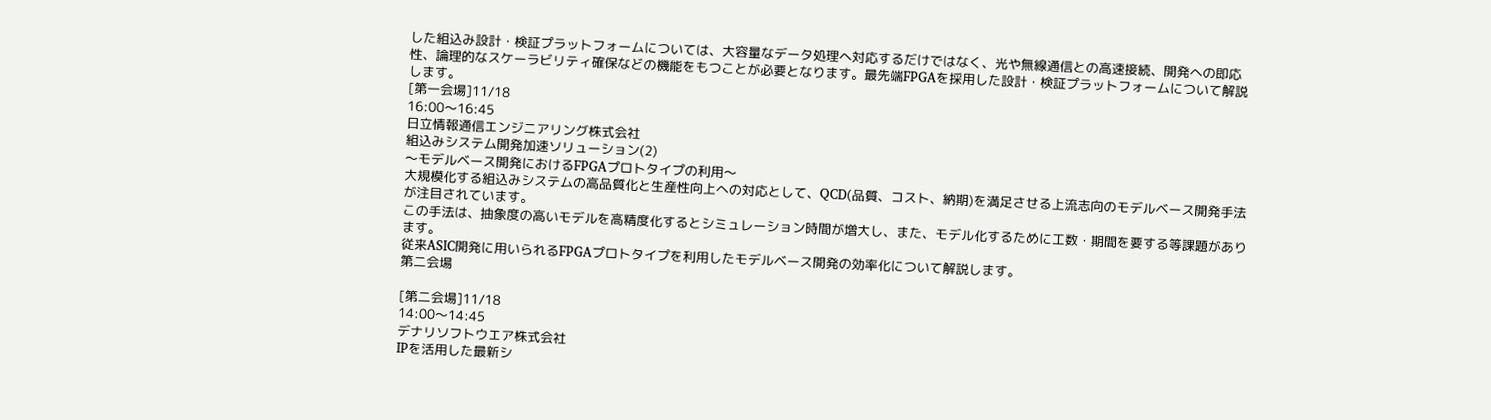した組込み設計・検証プラットフォームについては、大容量なデータ処理へ対応するだけではなく、光や無線通信との高速接続、開発への即応性、論理的なスケーラビリティ確保などの機能をもつことが必要となります。最先端FPGAを採用した設計・検証プラットフォームについて解説します。
[第一会場]11/18
16:00〜16:45
日立情報通信エンジニアリング株式会社
組込みシステム開発加速ソリューション(2)
〜モデルベース開発におけるFPGAプロトタイプの利用〜
大規模化する組込みシステムの高品質化と生産性向上への対応として、QCD(品質、コスト、納期)を満足させる上流志向のモデルベース開発手法が注目されています。
この手法は、抽象度の高いモデルを高精度化するとシミュレーション時間が増大し、また、モデル化するために工数・期間を要する等課題があります。
従来ASIC開発に用いられるFPGAプロトタイプを利用したモデルベース開発の効率化について解説します。
第二会場

[第二会場]11/18
14:00〜14:45
デナリソフトウエア株式会社
IPを活用した最新シ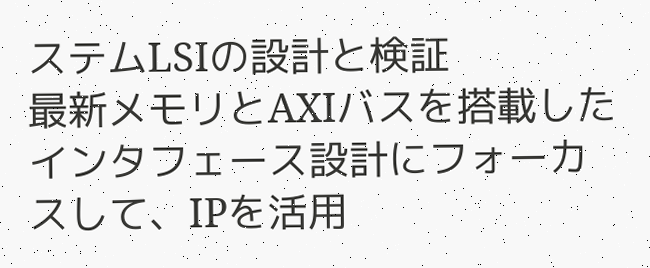ステムLSIの設計と検証
最新メモリとAXIバスを搭載したインタフェース設計にフォーカスして、IPを活用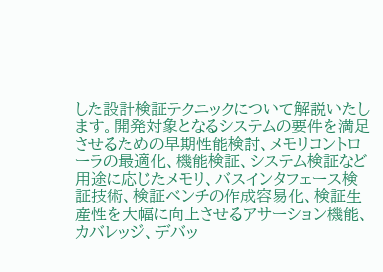した設計検証テクニックについて解説いたします。開発対象となるシステムの要件を満足させるための早期性能検討、メモリコントローラの最適化、機能検証、システム検証など用途に応じたメモリ、バスインタフェース検証技術、検証ベンチの作成容易化、検証生産性を大幅に向上させるアサーション機能、カバレッジ、デバッ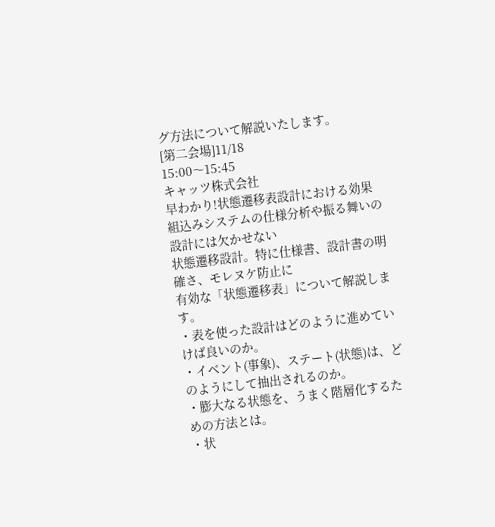グ方法について解説いたします。
[第二会場]11/18
15:00〜15:45
キャッツ株式会社
早わかり!状態遷移表設計における効果
組込みシステムの仕様分析や振る舞いの設計には欠かせない
状態遷移設計。特に仕様書、設計書の明確さ、モレヌケ防止に
有効な「状態遷移表」について解説します。
・表を使った設計はどのように進めていけば良いのか。
・イベント(事象)、ステート(状態)は、どのようにして抽出されるのか。
・膨大なる状態を、うまく階層化するための方法とは。
・状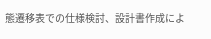態遷移表での仕様検討、設計書作成によ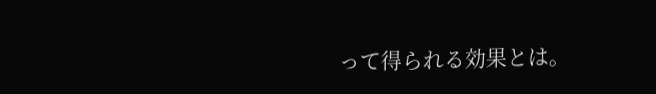って得られる効果とは。